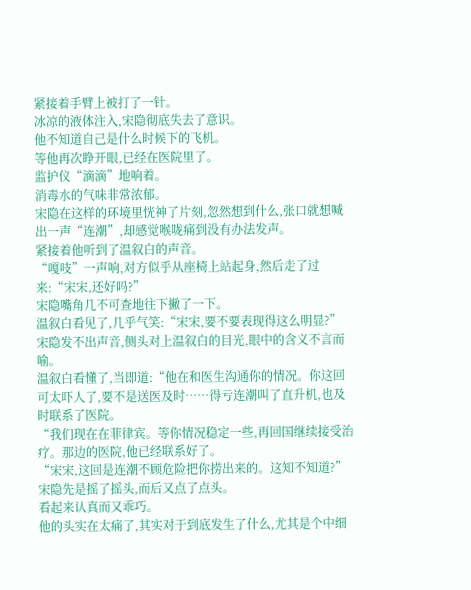紧接着手臂上被打了一针。
冰凉的液体注入,宋隐彻底失去了意识。
他不知道自己是什么时候下的飞机。
等他再次睁开眼,已经在医院里了。
监护仪“滴滴”地响着。
消毒水的气味非常浓郁。
宋隐在这样的环境里恍神了片刻,忽然想到什么,张口就想喊出一声“连潮”,却感觉喉咙痛到没有办法发声。
紧接着他听到了温叙白的声音。
“嘎吱”一声响,对方似乎从座椅上站起身,然后走了过来:“宋宋,还好吗?”
宋隐嘴角几不可查地往下撇了一下。
温叙白看见了,几乎气笑:“宋宋,要不要表现得这么明显?”
宋隐发不出声音,侧头对上温叙白的目光,眼中的含义不言而喻。
温叙白看懂了,当即道:“他在和医生沟通你的情况。你这回可太吓人了,要不是送医及时……得亏连潮叫了直升机,也及时联系了医院。
“我们现在在菲律宾。等你情况稳定一些,再回国继续接受治疗。那边的医院,他已经联系好了。
“宋宋,这回是连潮不顾危险把你捞出来的。这知不知道?”
宋隐先是摇了摇头,而后又点了点头。
看起来认真而又乖巧。
他的头实在太痛了,其实对于到底发生了什么,尤其是个中细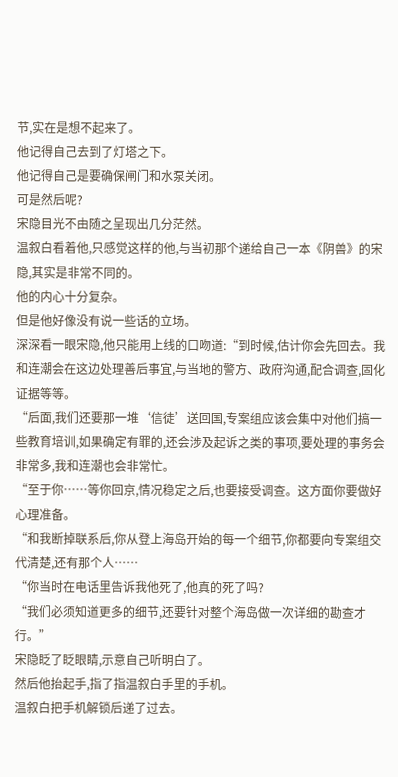节,实在是想不起来了。
他记得自己去到了灯塔之下。
他记得自己是要确保闸门和水泵关闭。
可是然后呢?
宋隐目光不由随之呈现出几分茫然。
温叙白看着他,只感觉这样的他,与当初那个递给自己一本《阴兽》的宋隐,其实是非常不同的。
他的内心十分复杂。
但是他好像没有说一些话的立场。
深深看一眼宋隐,他只能用上线的口吻道:“到时候,估计你会先回去。我和连潮会在这边处理善后事宜,与当地的警方、政府沟通,配合调查,固化证据等等。
“后面,我们还要那一堆‘信徒’送回国,专案组应该会集中对他们搞一些教育培训,如果确定有罪的,还会涉及起诉之类的事项,要处理的事务会非常多,我和连潮也会非常忙。
“至于你……等你回京,情况稳定之后,也要接受调查。这方面你要做好心理准备。
“和我断掉联系后,你从登上海岛开始的每一个细节,你都要向专案组交代清楚,还有那个人……
“你当时在电话里告诉我他死了,他真的死了吗?
“我们必须知道更多的细节,还要针对整个海岛做一次详细的勘查才行。”
宋隐眨了眨眼睛,示意自己听明白了。
然后他抬起手,指了指温叙白手里的手机。
温叙白把手机解锁后递了过去。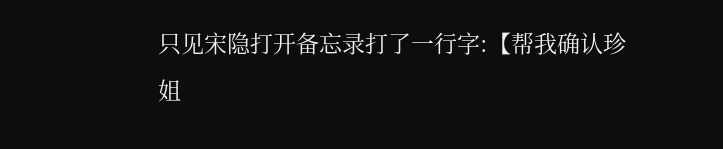只见宋隐打开备忘录打了一行字:【帮我确认珍姐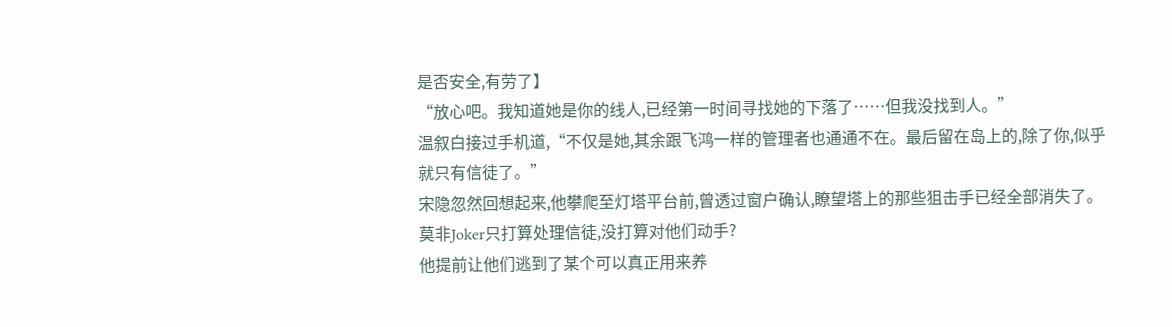是否安全,有劳了】
“放心吧。我知道她是你的线人,已经第一时间寻找她的下落了……但我没找到人。”
温叙白接过手机道,“不仅是她,其余跟飞鸿一样的管理者也通通不在。最后留在岛上的,除了你,似乎就只有信徒了。”
宋隐忽然回想起来,他攀爬至灯塔平台前,曾透过窗户确认,瞭望塔上的那些狙击手已经全部消失了。
莫非Joker只打算处理信徒,没打算对他们动手?
他提前让他们逃到了某个可以真正用来养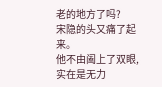老的地方了吗?
宋隐的头又痛了起来。
他不由阖上了双眼,实在是无力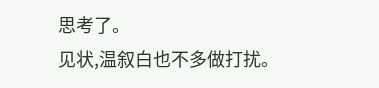思考了。
见状,温叙白也不多做打扰。